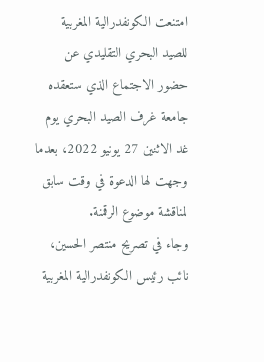امتنعت الكونفدرالية المغربية للصيد البحري التقليدي عن حضور الاجتماع الذي ستعقده جامعة غرف الصيد البحري يوم غد الاثنين 27 يونيو 2022، بعدما وجهت لها الدعوة في وقت سابق لمناقشة موضوع الرقمنة.
وجاء في تصريح منتصر الحسين، نائب رئيس الكونفدرالية المغربية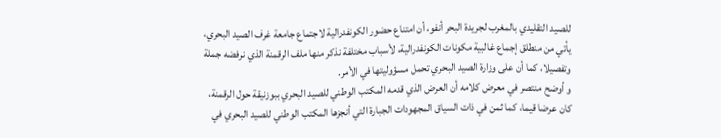للصيد التقليدي بالمغرب لجريدة البحر أنفو، أن امتناع حضور الكونفدرالية لاجتماع جامعة غرف الصيد البحري، يأتي من منطلق إجماع غالبية مكونات الكونفدرالية، لأسباب مختلفة نذكر منها ملف الرقمنة الذي نرفضه جملة وتفصيلا، كما أن على وزارة الصيد البحري تحمل مسؤوليتها في الأمر.
و أوضح منتصر في معرض كلامه أن العرض الذي قدمه المكتب الوطني للصيد البحري ببوزنيقة حول الرقمنة، كان عرضا قيما، كما ثمن في ذات السياق المجهودات الجبارة التي أنجزها المكتب الوطني للصيد البحري في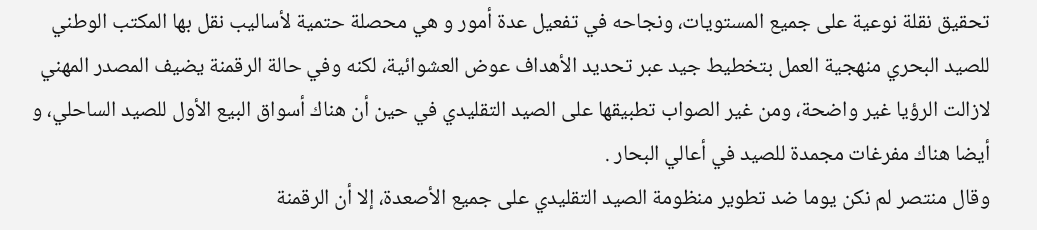تحقيق نقلة نوعية على جميع المستويات، ونجاحه في تفعيل عدة أمور و هي محصلة حتمية لأساليب نقل بها المكتب الوطني للصيد البحري منهجية العمل بتخطيط جيد عبر تحديد الأهداف عوض العشوائية، لكنه وفي حالة الرقمنة يضيف المصدر المهني لازالت الرؤيا غير واضحة، ومن غير الصواب تطبيقها على الصيد التقليدي في حين أن هناك أسواق البيع الأول للصيد الساحلي، و أيضا هناك مفرغات مجمدة للصيد في أعالي البحار .
وقال منتصر لم نكن يوما ضد تطوير منظومة الصيد التقليدي على جميع الأصعدة، إلا أن الرقمنة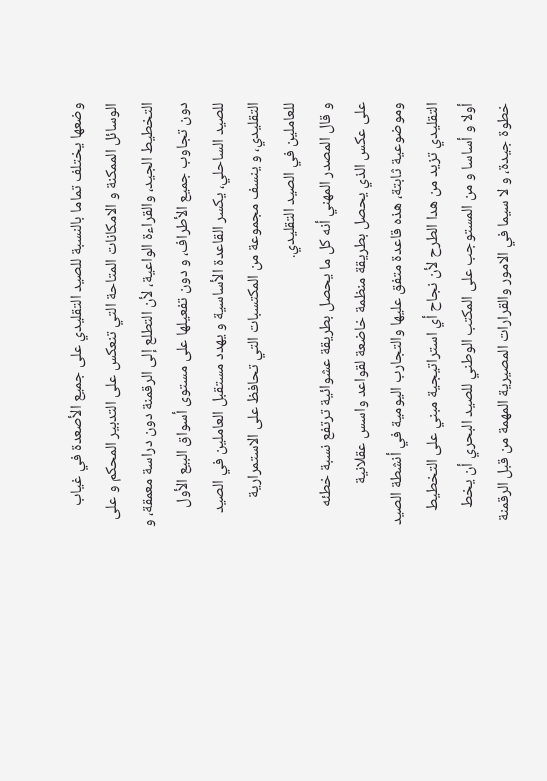وضعها يختلف تماما بالنسبة للصيد التقليدي على جميع الأصعدة في غياب الوسائل الممكنة و الامكانات المتاحة التي تنعكس على التدبير المحكم و على التخطيط الجيد، والقراءة الواعية، لأن التطلع إلى الرقمنة دون دراسة معمقة، و دون تجاوب جميع الأطراف، و دون تفعيلها على مستوى أسواق البيع الأول للصيد الساحلي، يكسر القاعدة الأساسية و يهدد مستقبل العاملين في الصيد التقليدي، و ينسف مجموعة من المكتسبات التي تحافظ على الاستمرارية للعاملين في الصيد التقليدي.
و قال المصدر المهني أنه كل ما يحصل بطريقة عشوائية ترتفع نسبة خطئه على عكس الذي يحصل بطريقة منظمة خاضعة لقواعد واسس عقلانية وموضوعية ثابتة، هذه قاعدة متفق عليها والتجارب اليومية في أنشطة الصيد التقليدي تزيد من هدا الطرح لأن نجاح أي استراتيجية مبني على التخطيط أولا و أساسا و من المستوجب على المكتب الوطني للصيد البحري أن يخط خطوة جيدة، و لا سيما في الامور والقرارات المصيرية المهمة من قبل الرقمنة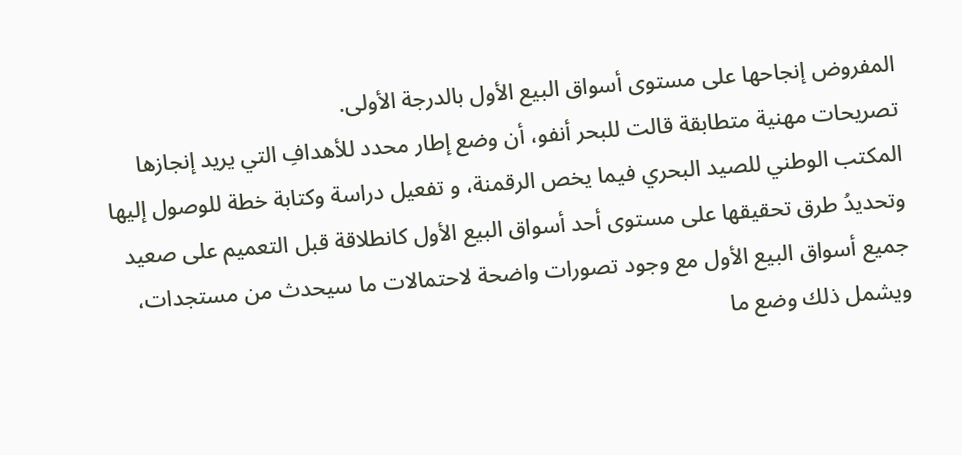المفروض إنجاحها على مستوى أسواق البيع الأول بالدرجة الأولى.
تصريحات مهنية متطابقة قالت للبحر أنفو، أن وضع إطار محدد للأهدافِ التي يريد إنجازها المكتب الوطني للصيد البحري فيما يخص الرقمنة، و تفعيل دراسة وكتابة خطة للوصول إليها وتحديدُ طرق تحقيقها على مستوى أحد أسواق البيع الأول كانطلاقة قبل التعميم على صعيد جميع أسواق البيع الأول مع وجود تصورات واضحة لاحتمالات ما سيحدث من مستجدات، ويشمل ذلك وضع ما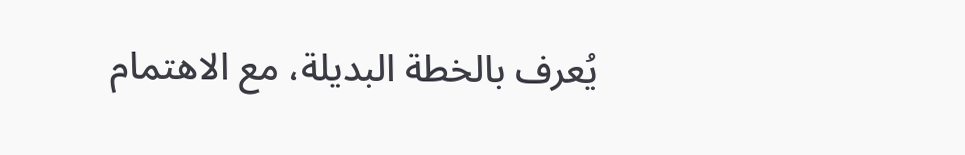يُعرف بالخطة البديلة، مع الاهتمام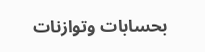بحسابات وتوازنات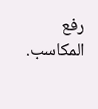رفع المكاسب.